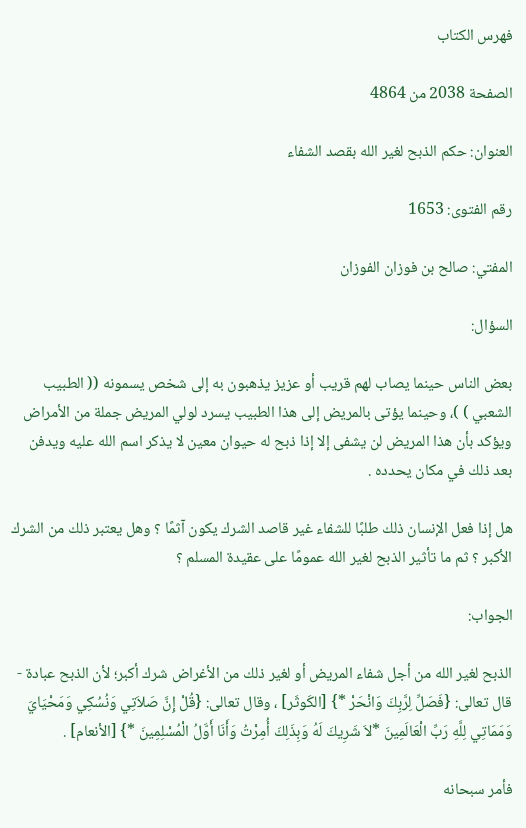فهرس الكتاب

الصفحة 2038 من 4864

العنوان: حكم الذبح لغير الله بقصد الشفاء

رقم الفتوى: 1653

المفتي: صالح بن فوزان الفوزان

السؤال:

بعض الناس حينما يصاب لهم قريب أو عزيز يذهبون به إلى شخص يسمونه (( الطبيب الشعبي ) )، وحينما يؤتى بالمريض إلى هذا الطبيب يسرد لولي المريض جملة من الأمراض ويؤكد بأن هذا المريض لن يشفى إلا إذا ذبح له حيوان معين لا يذكر اسم الله عليه ويدفن بعد ذلك في مكان يحدده .

هل إذا فعل الإنسان ذلك طلبًا للشفاء غير قاصد الشرك يكون آثمًا ؟ وهل يعتبر ذلك من الشرك الأكبر ؟ ثم ما تأثير الذبح لغير الله عمومًا على عقيدة المسلم ؟

الجواب:

الذبح لغير الله من أجل شفاء المريض أو لغير ذلك من الأغراض شرك أكبر؛ لأن الذبح عبادة - قال تعالى: {فَصَلِّ لِرَّبِكَ وَانْحَرْ *} [الكَوثَر] ، وقال تعالى: {قُلْ إِنَّ صَلاَتِي وَنُسُكِي وَمَحْيَايَ وَمَمَاتِي لِلَّهِ رَبِّ الْعَالَمِينَ *لاَ شَرِيكَ لَهُ وَبِذَلِكَ أُمِرْتُ وَأَنَا أَوَّلُ الْمُسْلِمِينَ *} [الأنعام] .

فأمر سبحانه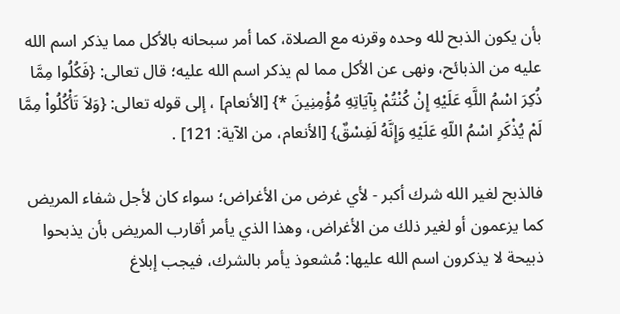بأن يكون الذبح لله وحده وقرنه مع الصلاة، كما أمر سبحانه بالأكل مما يذكر اسم الله عليه من الذبائح، ونهى عن الأكل مما لم يذكر اسم الله عليه؛ قال تعالى: {فَكُلُوا مِمَّا ذُكِرَ اسْمُ اللَّهِ عَلَيْهِ إِنْ كُنْتُمْ بِآيَاتِهِ مُؤْمِنِينَ *} [الأنعام] ، إلى قوله تعالى: {وَلاَ تَأْكُلُواْ مِمَّا لَمْ يُذْكَرِ اسْمُ اللّهِ عَلَيْهِ وَإِنَّهُ لَفِسْقٌ} [الأنعام، من الآية: 121] .

فالذبح لغير الله شرك أكبر - لأي غرض من الأغراض؛ سواء كان لأجل شفاء المريض كما يزعمون أو لغير ذلك من الأغراض، وهذا الذي يأمر أقارب المريض بأن يذبحوا ذبيحة لا يذكرون اسم الله عليها: مُشعوذ يأمر بالشرك، فيجب إبلاغ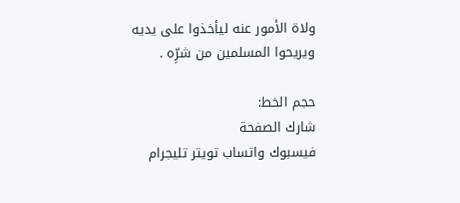ولاة الأمور عنه ليأخذوا على يديه ويريحوا المسلمين من شرِّه .

حجم الخط:
شارك الصفحة
فيسبوك واتساب تويتر تليجرام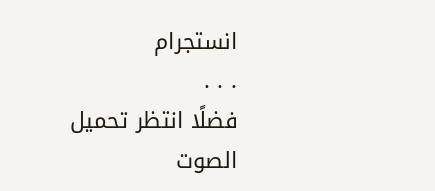انستجرام
. . .
فضلًا انتظر تحميل الصوت